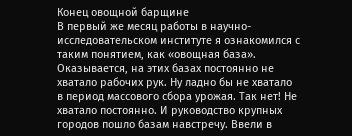Конец овощной барщине
В первый же месяц работы в научно-исследовательском институте я ознакомился с таким понятием, как «овощная база». Оказывается, на этих базах постоянно не хватало рабочих рук. Ну ладно бы не хватало в период массового сбора урожая. Так нет! Не хватало постоянно. И руководство крупных городов пошло базам навстречу. Ввели в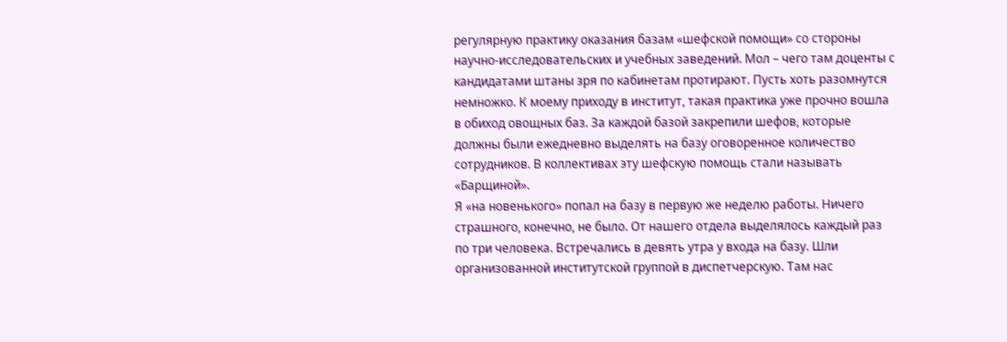регулярную практику оказания базам «шефской помощи» со стороны научно-исследовательских и учебных заведений. Мол – чего там доценты с кандидатами штаны зря по кабинетам протирают. Пусть хоть разомнутся немножко. К моему приходу в институт, такая практика уже прочно вошла в обиход овощных баз. За каждой базой закрепили шефов, которые должны были ежедневно выделять на базу оговоренное количество сотрудников. В коллективах эту шефскую помощь стали называть «Барщиной».
Я «на новенького» попал на базу в первую же неделю работы. Ничего страшного, конечно, не было. От нашего отдела выделялось каждый раз по три человека. Встречались в девять утра у входа на базу. Шли организованной институтской группой в диспетчерскую. Там нас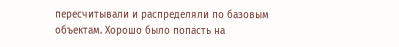пересчитывали и распределяли по базовым объектам. Хорошо было попасть на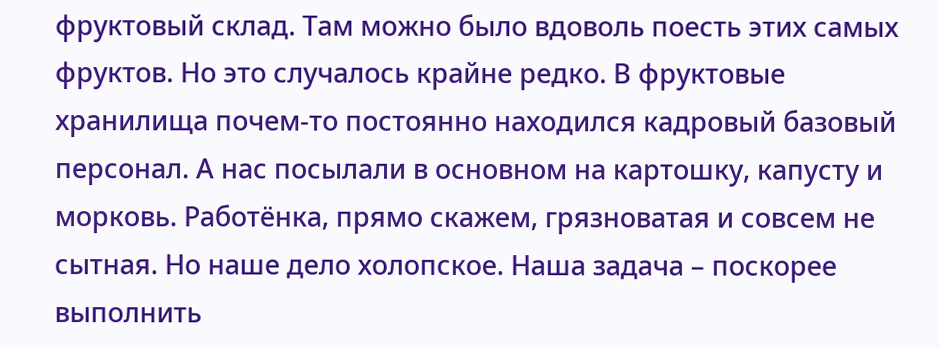фруктовый склад. Там можно было вдоволь поесть этих самых фруктов. Но это случалось крайне редко. В фруктовые хранилища почем-то постоянно находился кадровый базовый персонал. А нас посылали в основном на картошку, капусту и морковь. Работёнка, прямо скажем, грязноватая и совсем не сытная. Но наше дело холопское. Наша задача – поскорее выполнить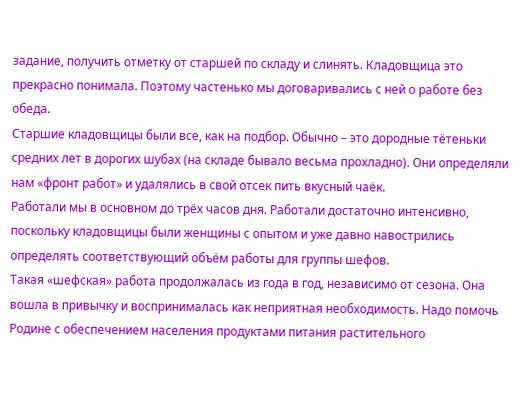задание, получить отметку от старшей по складу и слинять. Кладовщица это прекрасно понимала. Поэтому частенько мы договаривались с ней о работе без обеда.
Старшие кладовщицы были все, как на подбор. Обычно – это дородные тётеньки средних лет в дорогих шубах (на складе бывало весьма прохладно). Они определяли нам «фронт работ» и удалялись в свой отсек пить вкусный чаёк.
Работали мы в основном до трёх часов дня. Работали достаточно интенсивно, поскольку кладовщицы были женщины с опытом и уже давно навострились определять соответствующий объём работы для группы шефов.
Такая «шефская» работа продолжалась из года в год, независимо от сезона. Она вошла в привычку и воспринималась как неприятная необходимость. Надо помочь Родине с обеспечением населения продуктами питания растительного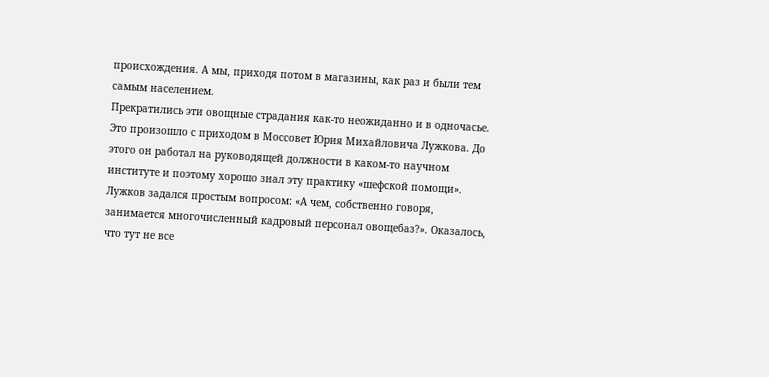происхождения. А мы, приходя потом в магазины, как раз и были тем самым населением.
Прекратились эти овощные страдания как-то неожиданно и в одночасье. Это произошло с приходом в Моссовет Юрия Михайловича Лужкова. До этого он работал на руководящей должности в каком-то научном институте и поэтому хорошо знал эту практику «шефской помощи». Лужков задался простым вопросом: «А чем, собственно говоря, занимается многочисленный кадровый персонал овощебаз?». Оказалось, что тут не все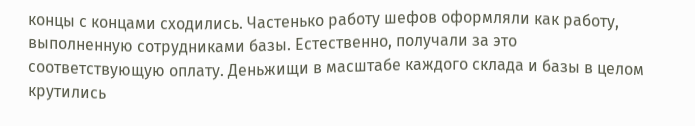концы с концами сходились. Частенько работу шефов оформляли как работу, выполненную сотрудниками базы. Естественно, получали за это соответствующую оплату. Деньжищи в масштабе каждого склада и базы в целом крутились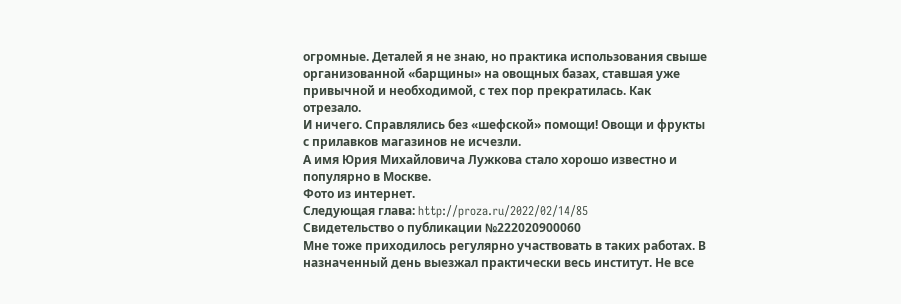огромные. Деталей я не знаю, но практика использования свыше организованной «барщины» на овощных базах, ставшая уже привычной и необходимой, с тех пор прекратилась. Как отрезало.
И ничего. Справлялись без «шефской» помощи! Овощи и фрукты с прилавков магазинов не исчезли.
А имя Юрия Михайловича Лужкова стало хорошо известно и популярно в Москве.
Фото из интернет.
Следующая глава: http://proza.ru/2022/02/14/85
Свидетельство о публикации №222020900060
Мне тоже приходилось регулярно участвовать в таких работах. В назначенный день выезжал практически весь институт. Не все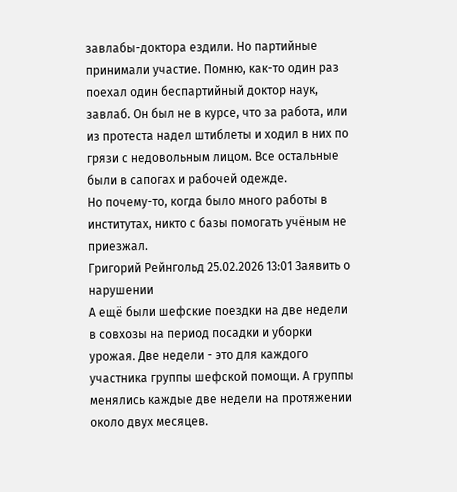завлабы-доктора ездили. Но партийные принимали участие. Помню, как-то один раз поехал один беспартийный доктор наук, завлаб. Он был не в курсе, что за работа, или из протеста надел штиблеты и ходил в них по грязи с недовольным лицом. Все остальные были в сапогах и рабочей одежде.
Но почему-то, когда было много работы в институтах, никто с базы помогать учёным не приезжал.
Григорий Рейнгольд 25.02.2026 13:01 Заявить о нарушении
А ещё были шефские поездки на две недели в совхозы на период посадки и уборки урожая. Две недели - это для каждого участника группы шефской помощи. А группы менялись каждые две недели на протяжении около двух месяцев.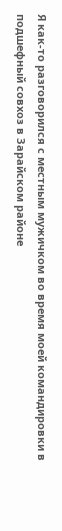Я как-то разговорился с местным мужичком во время моей командировки в подшефный совхоз в Зарайском районе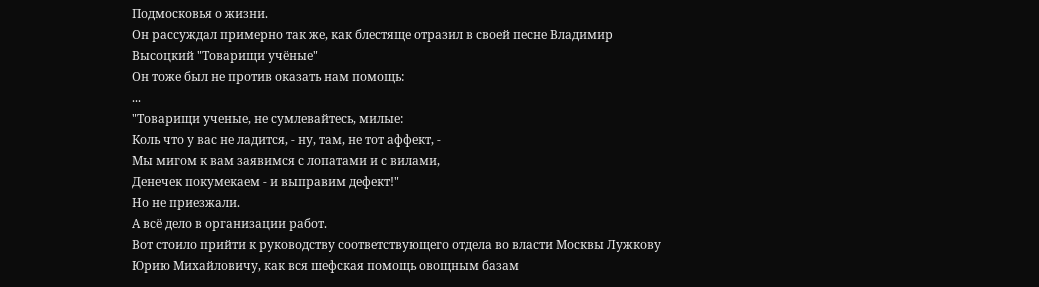Подмосковья о жизни.
Он рассуждал примерно так же, как блестяще отразил в своей песне Владимир Высоцкий "Товарищи учёные"
Он тоже был не против оказать нам помощь:
...
"Товарищи ученые, не сумлевайтесь, милые:
Коль что у вас не ладится, - ну, там, не тот аффект, -
Мы мигом к вам заявимся с лопатами и с вилами,
Денечек покумекаем - и выправим дефект!"
Но не приезжали.
А всё дело в организации работ.
Вот стоило прийти к руководству соответствующего отдела во власти Москвы Лужкову Юрию Михайловичу, как вся шефская помощь овощным базам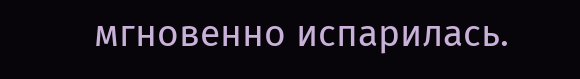мгновенно испарилась.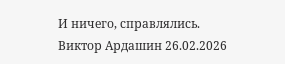И ничего, справлялись.
Виктор Ардашин 26.02.2026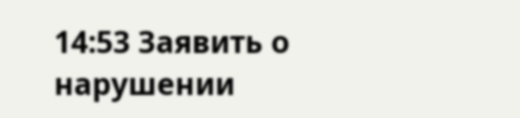14:53 Заявить о нарушении